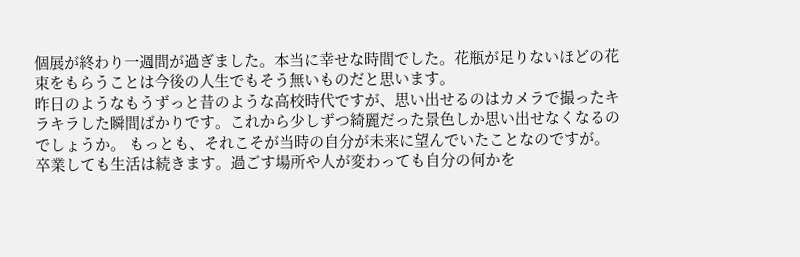個展が終わり一週間が過ぎました。本当に幸せな時間でした。花瓶が足りないほどの花束をもらうことは今後の人生でもそう無いものだと思います。
昨日のようなもうずっと昔のような高校時代ですが、思い出せるのはカメラで撮ったキラキラした瞬間ばかりです。これから少しずつ綺麗だった景色しか思い出せなくなるのでしょうか。 もっとも、それこそが当時の自分が未来に望んでいたことなのですが。
卒業しても生活は続きます。過ごす場所や人が変わっても自分の何かを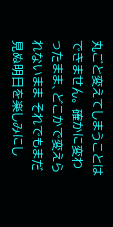丸ごと変えてしまうことはできません。 確かに変わったまま、どこかで変えられないまま それでもまだ見ぬ明日を楽しみにし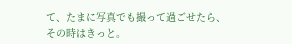て、たまに写真でも撮って過ごせたら、
その時はきっと。